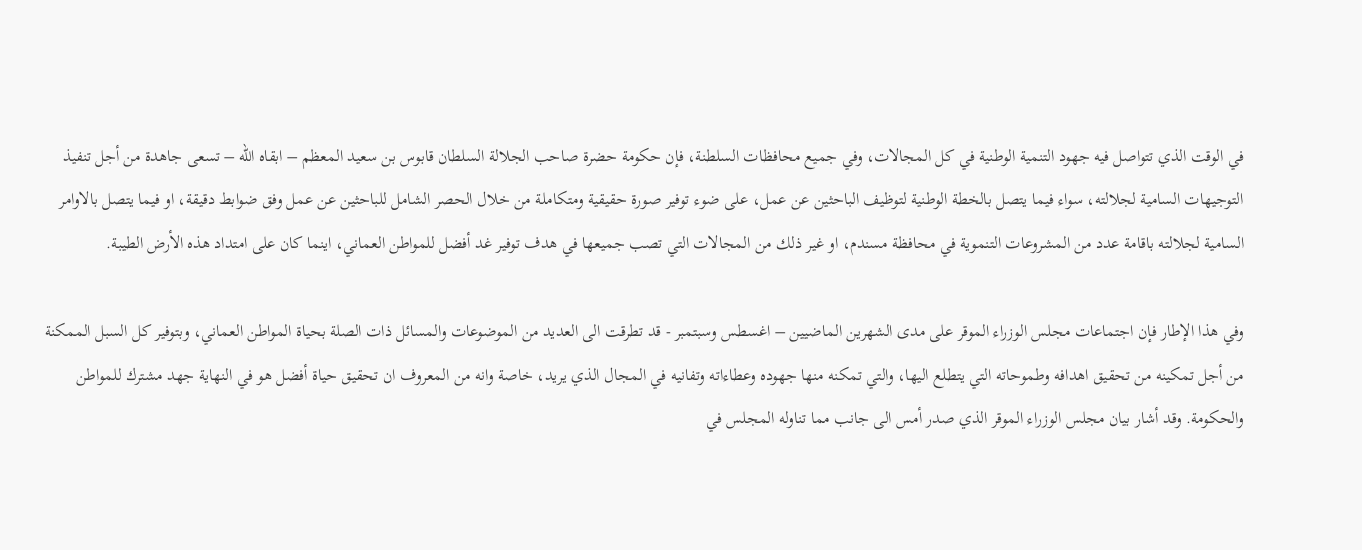في الوقت الذي تتواصل فيه جهود التنمية الوطنية في كل المجالات، وفي جميع محافظات السلطنة، فإن حكومة حضرة صاحب الجلالة السلطان قابوس بن سعيد المعظم – ابقاه الله – تسعى جاهدة من أجل تنفيذ التوجيهات السامية لجلالته، سواء فيما يتصل بالخطة الوطنية لتوظيف الباحثين عن عمل، على ضوء توفير صورة حقيقية ومتكاملة من خلال الحصر الشامل للباحثين عن عمل وفق ضوابط دقيقة، او فيما يتصل بالاوامر السامية لجلالته باقامة عدد من المشروعات التنموية في محافظة مسندم، او غير ذلك من المجالات التي تصب جميعها في هدف توفير غد أفضل للمواطن العماني، اينما كان على امتداد هذه الأرض الطيبة.

وفي هذا الإطار فإن اجتماعات مجلس الوزراء الموقر على مدى الشهرين الماضيين – اغسطس وسبتمبر - قد تطرقت الى العديد من الموضوعات والمسائل ذات الصلة بحياة المواطن العماني، وبتوفير كل السبل الممكنة من أجل تمكينه من تحقيق اهدافه وطموحاته التي يتطلع اليها، والتي تمكنه منها جهوده وعطاءاته وتفانيه في المجال الذي يريد، خاصة وانه من المعروف ان تحقيق حياة أفضل هو في النهاية جهد مشترك للمواطن والحكومة. وقد أشار بيان مجلس الوزراء الموقر الذي صدر أمس الى جانب مما تناوله المجلس في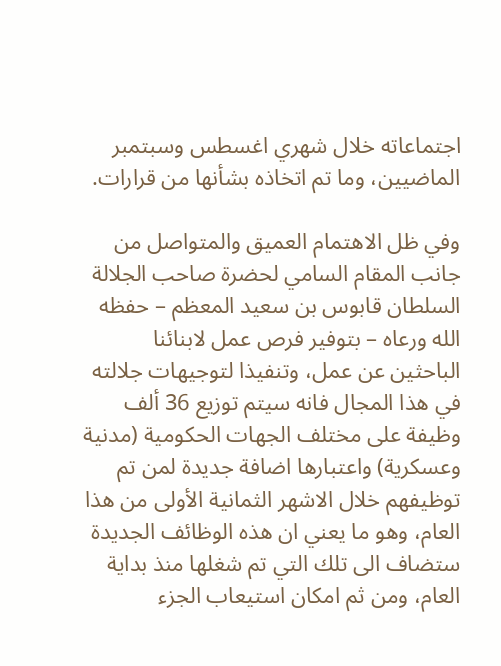اجتماعاته خلال شهري اغسطس وسبتمبر الماضيين، وما تم اتخاذه بشأنها من قرارات.

وفي ظل الاهتمام العميق والمتواصل من جانب المقام السامي لحضرة صاحب الجلالة السلطان قابوس بن سعيد المعظم – حفظه الله ورعاه – بتوفير فرص عمل لابنائنا الباحثين عن عمل، وتنفيذا لتوجيهات جلالته في هذا المجال فانه سيتم توزيع 36 ألف وظيفة على مختلف الجهات الحكومية (مدنية وعسكرية) واعتبارها اضافة جديدة لمن تم توظيفهم خلال الاشهر الثمانية الأولى من هذا العام، وهو ما يعني ان هذه الوظائف الجديدة ستضاف الى تلك التي تم شغلها منذ بداية العام، ومن ثم امكان استيعاب الجزء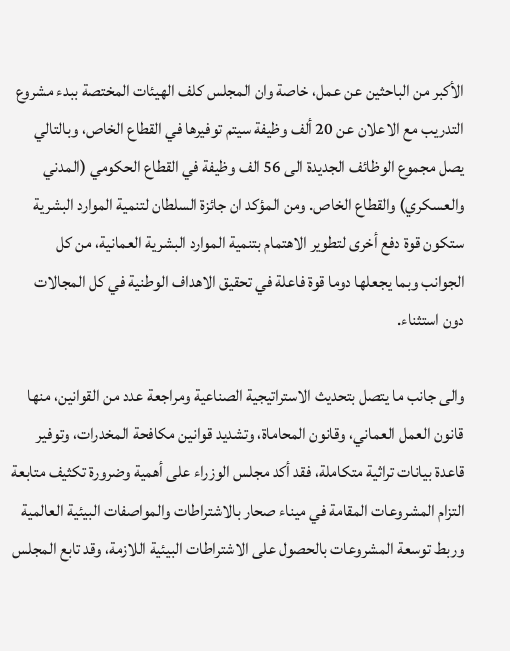الأكبر من الباحثين عن عمل، خاصة وان المجلس كلف الهيئات المختصة ببدء مشروع التدريب مع الاعلان عن 20 ألف وظيفة سيتم توفيرها في القطاع الخاص، وبالتالي يصل مجموع الوظائف الجديدة الى 56 الف وظيفة في القطاع الحكومي (المدني والعسكري) والقطاع الخاص. ومن المؤكد ان جائزة السلطان لتنمية الموارد البشرية ستكون قوة دفع أخرى لتطوير الاهتمام بتنمية الموارد البشرية العمانية، من كل الجوانب وبما يجعلها دوما قوة فاعلة في تحقيق الاهداف الوطنية في كل المجالات دون استثناء.

والى جانب ما يتصل بتحديث الاستراتيجية الصناعية ومراجعة عدد من القوانين، منها قانون العمل العماني، وقانون المحاماة، وتشديد قوانين مكافحة المخدرات، وتوفير قاعدة بيانات تراثية متكاملة، فقد أكد مجلس الوزراء على أهمية وضرورة تكثيف متابعة التزام المشروعات المقامة في ميناء صحار بالاشتراطات والمواصفات البيئية العالمية وربط توسعة المشروعات بالحصول على الاشتراطات البيئية اللازمة، وقد تابع المجلس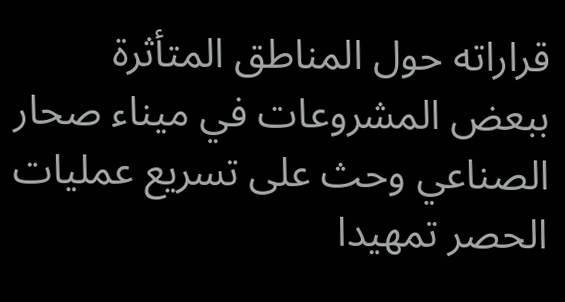قراراته حول المناطق المتأثرة ببعض المشروعات في ميناء صحار الصناعي وحث على تسريع عمليات الحصر تمهيدا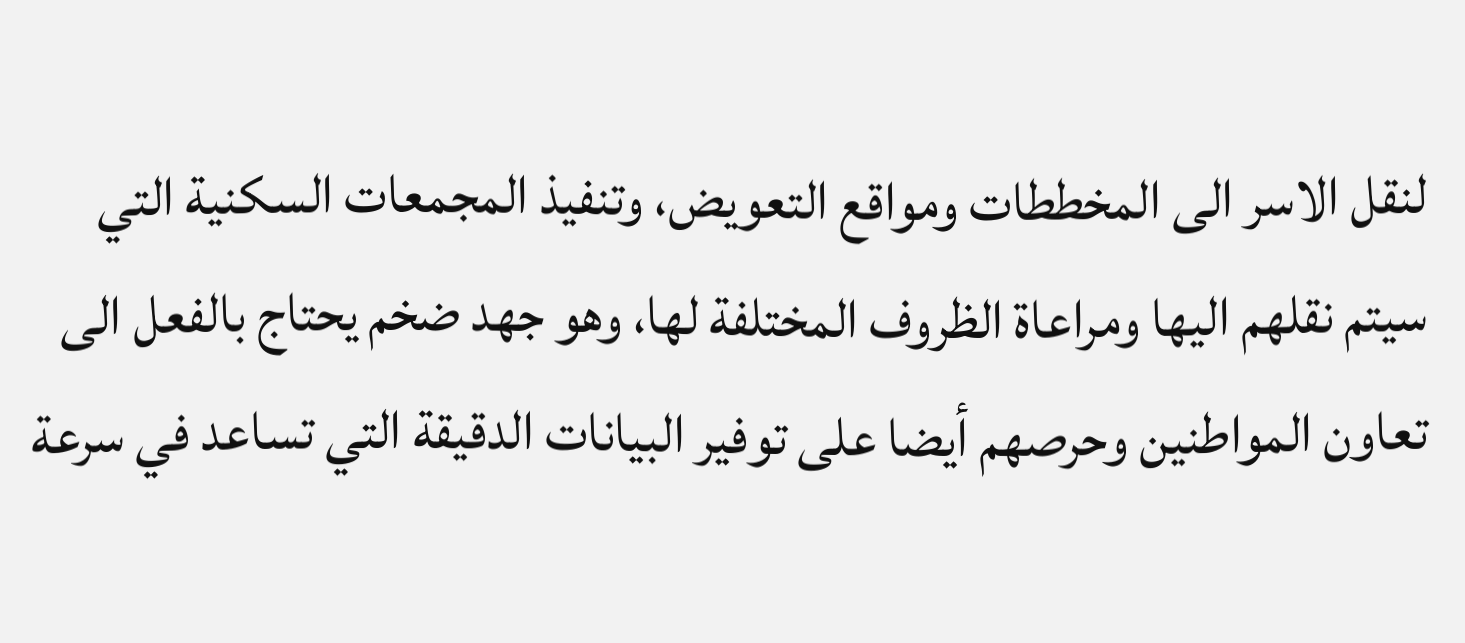لنقل الاسر الى المخططات ومواقع التعويض، وتنفيذ المجمعات السكنية التي سيتم نقلهم اليها ومراعاة الظروف المختلفة لها، وهو جهد ضخم يحتاج بالفعل الى تعاون المواطنين وحرصهم أيضا على توفير البيانات الدقيقة التي تساعد في سرعة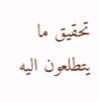تحقيق ما يتطلعون اليه